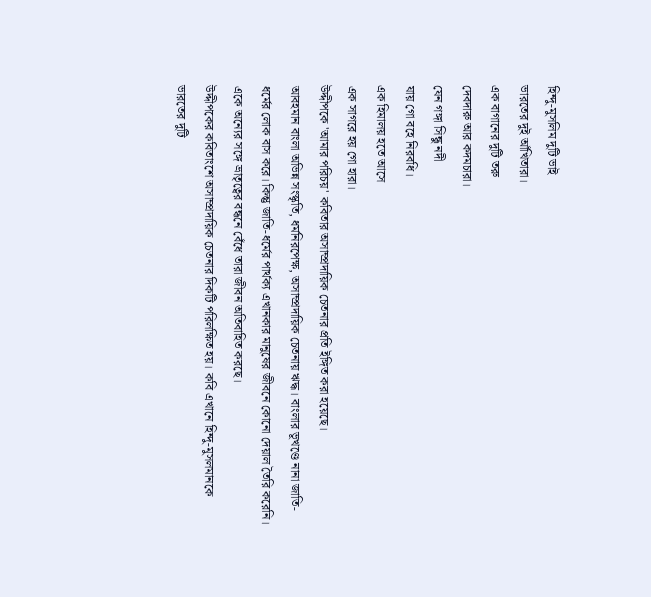হিন্দু-মুসলিম দুটি ভাই
ভারতের দুই আঁখিতারা।
এক বাগানের দুটি তরু
দেবদারু আর কদমচারা।
যেন গঙ্গা সিন্ধু নদী
যায় গো বহে নিরবধি।
এক হিমালয় হতে আসে
এক সাগরে হয় গো হারা।
উদ্দীপকে 'আমার পরিচয়' কবিতার অসাম্প্রদায়িক চেতনার প্রতি ইঙ্গিত করা হয়েছে।
আবহমান বাংলা অভিন্ন সংস্কৃতি, ধর্মনিরপেক্ষ, অসাম্প্রদায়িক চেতনায় ঋদ্ধ। বাংলার ভূখণ্ডে নানা জাতি-ধর্মের লোক বাস করে। কিন্তু জাতি-ধর্মের পার্থক্য এখানকার মানুষের জীবনে কোনো দেয়াল তৈরি করেনি। একে অন্যের সঙ্গে ভ্রাতৃত্বের বন্ধনে বেঁধে তারা জীবন অতিবাহিত করছে।
উদ্দীপকের কবিতাংশে অসাম্প্রদায়িক চেতনার দিকটি পরিলক্ষিত হয়। কবি এখানে হিন্দু-মুসলমানকে ভারতের দুটি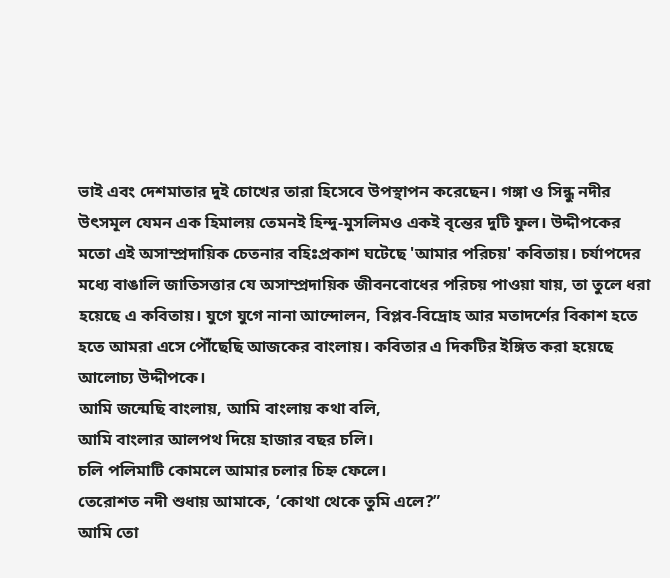ভাই এবং দেশমাতার দুই চোখের তারা হিসেবে উপস্থাপন করেছেন। গঙ্গা ও সিন্ধু নদীর উৎসমূল যেমন এক হিমালয় তেমনই হিন্দু-মুসলিমও একই বৃন্তের দুটি ফুল। উদ্দীপকের মতো এই অসাম্প্রদায়িক চেতনার বহিঃপ্রকাশ ঘটেছে 'আমার পরিচয়' কবিতায়। চর্যাপদের মধ্যে বাঙালি জাতিসত্তার যে অসাম্প্রদায়িক জীবনবোধের পরিচয় পাওয়া যায়, তা তুলে ধরা হয়েছে এ কবিতায়। যুগে যুগে নানা আন্দোলন, বিপ্লব-বিদ্রোহ আর মতাদর্শের বিকাশ হতে হতে আমরা এসে পৌঁছেছি আজকের বাংলায়। কবিতার এ দিকটির ইঙ্গিত করা হয়েছে আলোচ্য উদ্দীপকে।
আমি জন্মেছি বাংলায়, আমি বাংলায় কথা বলি,
আমি বাংলার আলপথ দিয়ে হাজার বছর চলি।
চলি পলিমাটি কোমলে আমার চলার চিহ্ন ফেলে।
তেরোশত নদী শুধায় আমাকে, ‘কোথা থেকে তুমি এলে?”
আমি তো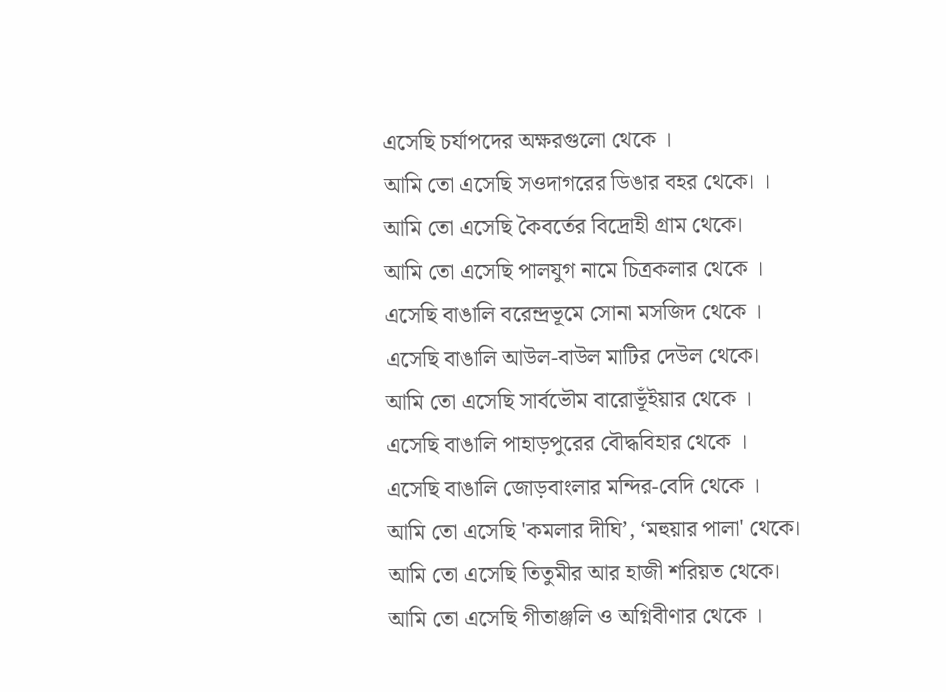এসেছি চর্যাপদের অক্ষরগুলো থেকে ।
আমি তো এসেছি সওদাগরের ডিঙার বহর থেকে। ।
আমি তো এসেছি কৈবর্তের বিদ্রোহী গ্রাম থেকে।
আমি তো এসেছি পালযুগ নামে চিত্রকলার থেকে ।
এসেছি বাঙালি বরেন্দ্রভূমে সোনা মসজিদ থেকে ।
এসেছি বাঙালি আউল-বাউল মাটির দেউল থেকে।
আমি তো এসেছি সার্বভৌম বারোভূঁইয়ার থেকে ।
এসেছি বাঙালি পাহাড়পুরের বৌদ্ধবিহার থেকে ।
এসেছি বাঙালি জোড়বাংলার মন্দির-বেদি থেকে ।
আমি তো এসেছি 'কমলার দীঘি’, ‘মহুয়ার পালা' থেকে।
আমি তো এসেছি তিতুমীর আর হাজী শরিয়ত থেকে।
আমি তো এসেছি গীতাঞ্জলি ও অগ্নিবীণার থেকে ।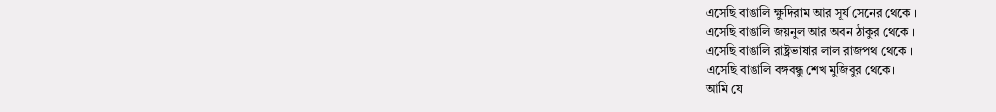এসেছি বাঙালি ক্ষুদিরাম আর সূর্য সেনের থেকে ।
এসেছি বাঙালি জয়নুল আর অবন ঠাকুর থেকে ।
এসেছি বাঙালি রাষ্ট্রভাষার লাল রাজপথ থেকে ।
এসেছি বাঙালি বঙ্গবন্ধু শেখ মুজিবুর থেকে।
আমি যে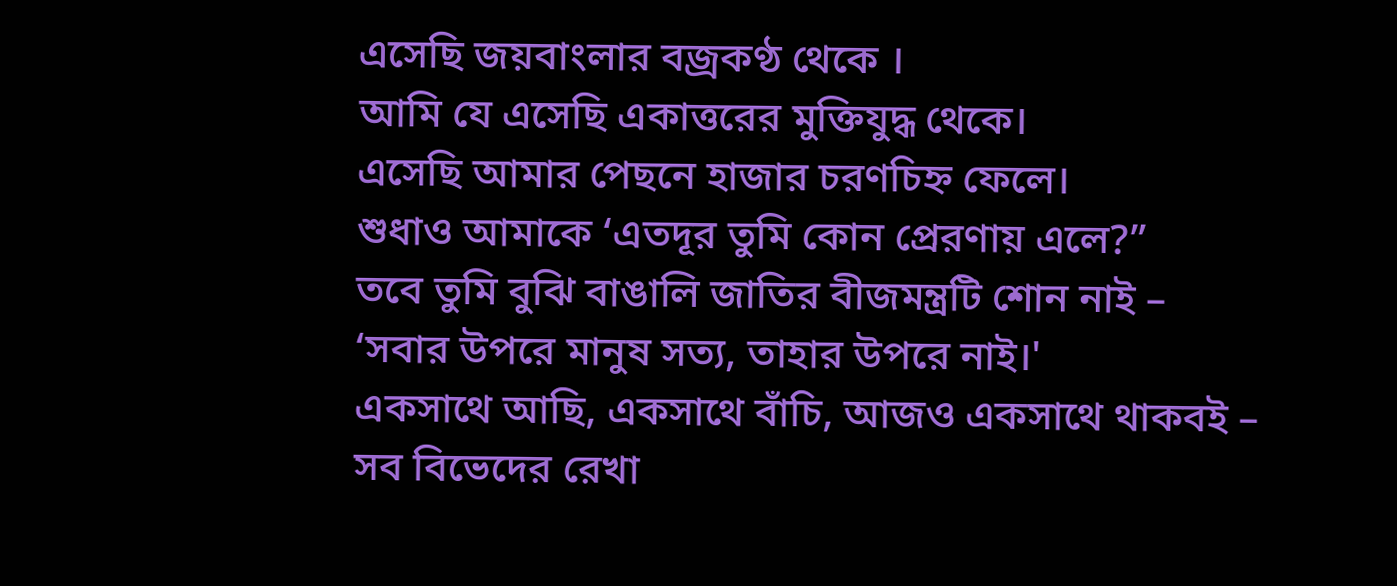এসেছি জয়বাংলার বজ্রকণ্ঠ থেকে ।
আমি যে এসেছি একাত্তরের মুক্তিযুদ্ধ থেকে।
এসেছি আমার পেছনে হাজার চরণচিহ্ন ফেলে।
শুধাও আমাকে ‘এতদূর তুমি কোন প্রেরণায় এলে?”
তবে তুমি বুঝি বাঙালি জাতির বীজমন্ত্রটি শোন নাই –
‘সবার উপরে মানুষ সত্য, তাহার উপরে নাই।'
একসাথে আছি, একসাথে বাঁচি, আজও একসাথে থাকবই –
সব বিভেদের রেখা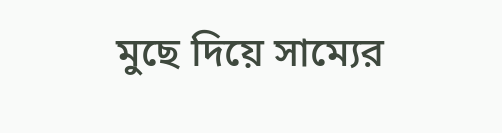মুছে দিয়ে সাম্যের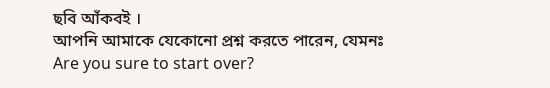ছবি আঁকবই ।
আপনি আমাকে যেকোনো প্রশ্ন করতে পারেন, যেমনঃ
Are you sure to start over?